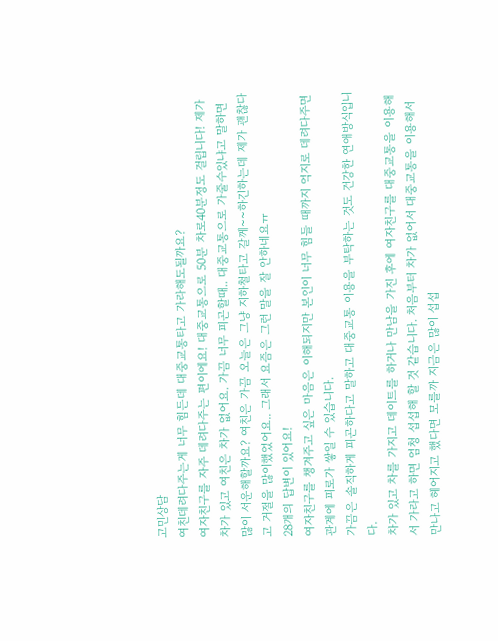고민상담
여친데려다주는게 너무 힘든데 대중교통타고 가라해도될까요?
여자친구를 자주 데려다주는 편이에요! 대중교통으로 50분 차로40분정도 걸립니다! 제가 차가 있고 여친은 차가 없어요. 가끔 너무 피곤할때.. 대중교통으로 가줄수있냐고 말하면 많이 서운해할까요? 여친은 가끔 오늘은 그냥 지하철타고 갈께~~하긴하는데 제가 괜찮다고 거절을 많이했었어요.. 그래서 요즘은 그런 말을 잘 안하네요ㅠ
28개의 답변이 있어요!
여자친구를 챙겨주고 싶은 마음은 이해되지만 본인이 너무 힘들 때까지 억지로 데려다주면 관계에 피로가 쌓일 수 있습니다.
가끔은 솔직하게 피곤하다고 말하고 대중교통 이용을 부탁하는 것도 건강한 연애방식입니다.
차가 있고 차를 가지고 데이트를 하거나 만남을 가진 후에 여자친구를 대중교통을 이용해서 가라고 하면 엄청 섭섭해 할 것 같습니다. 처음부터 차가 없어서 대중교통을 이용해서 만나고 헤어지고 했다면 모를까 지금은 많이 섭섭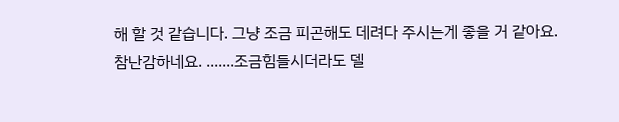해 할 것 같습니다. 그냥 조금 피곤해도 데려다 주시는게 좋을 거 같아요.
참난감하네요. .......조금힘들시더라도 델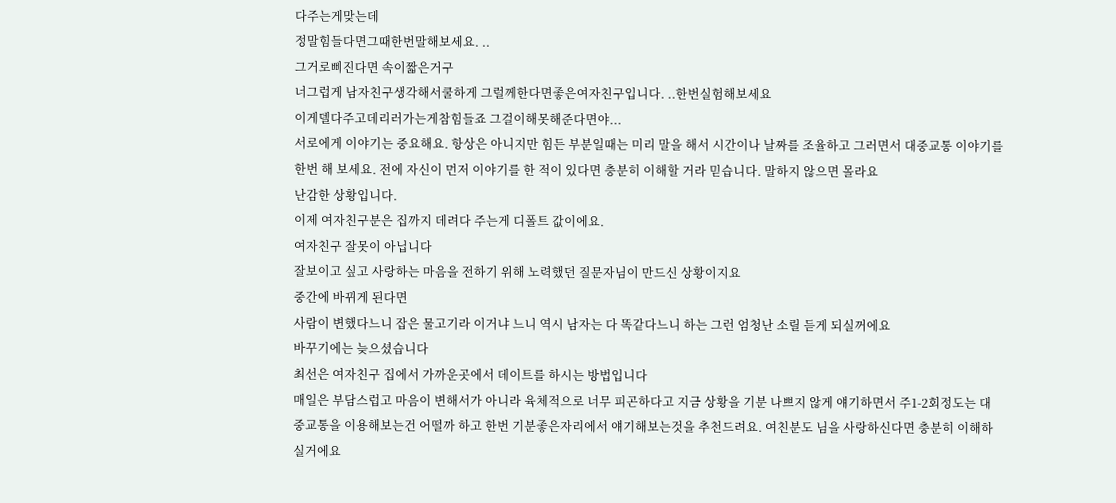다주는게맞는데
정말힘들다면그때한번말해보세요. ..
그거로삐진다면 속이짧은거구
너그럽게 남자친구생각해서쿨하게 그럴께한다면좋은여자친구입니다. ..한번실험해보세요
이게델다주고데리러가는게참힘들죠 그걸이해못해준다면야...
서로에게 이야기는 중요해요. 항상은 아니지만 힘든 부분일때는 미리 말을 해서 시간이나 날짜를 조율하고 그러면서 대중교통 이야기를 한번 해 보세요. 전에 자신이 먼저 이야기를 한 적이 있다면 충분히 이해할 거라 믿습니다. 말하지 않으면 몰라요
난감한 상황입니다.
이제 여자친구분은 집까지 데려다 주는게 디폴트 값이에요.
여자친구 잘못이 아닙니다
잘보이고 싶고 사랑하는 마음을 전하기 위해 노력했던 질문자님이 만드신 상황이지요
중간에 바뀌게 된다면
사람이 변했다느니 잡은 물고기라 이거냐 느니 역시 남자는 다 똑같다느니 하는 그런 엄청난 소릴 듣게 되실꺼에요
바꾸기에는 늦으셨습니다
최선은 여자친구 집에서 가까운곳에서 데이트를 하시는 방법입니다
매일은 부담스럽고 마음이 변해서가 아니라 육체적으로 너무 피곤하다고 지금 상황을 기분 나쁘지 않게 얘기하면서 주1-2회정도는 대중교통을 이용해보는건 어떨까 하고 한번 기분좋은자리에서 얘기해보는것을 추천드려요. 여친분도 님을 사랑하신다면 충분히 이해하실거에요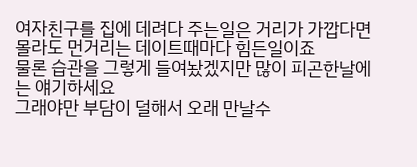여자친구를 집에 데려다 주는일은 거리가 가깝다면 몰라도 먼거리는 데이트때마다 힘든일이죠
물론 습관을 그렇게 들여놨겠지만 많이 피곤한날에는 얘기하세요
그래야만 부담이 덜해서 오래 만날수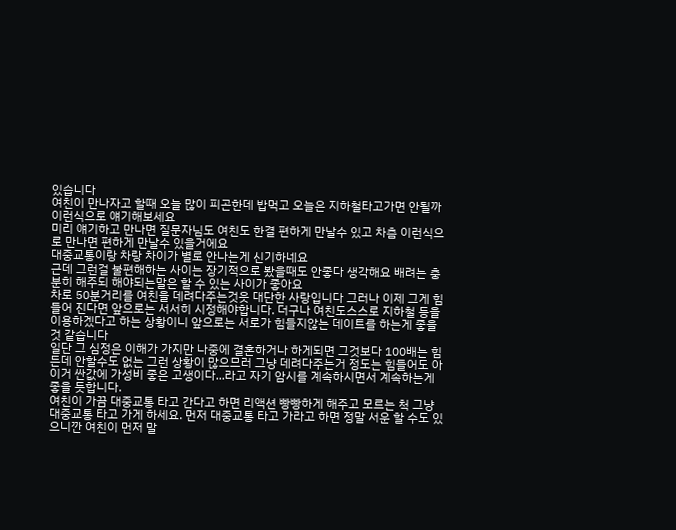있습니다
여친이 만나자고 할때 오늘 많이 피곤한데 밥먹고 오늘은 지하철타고가면 안될까 이런식으로 얘기해보세요
미리 얘기하고 만나면 질문자님도 여친도 한결 편하게 만날수 있고 차츰 이런식으로 만나면 편하게 만날수 있을거에요
대중교통이랑 차랑 차이가 별로 안나는게 신기하네요
근데 그런걸 불편해하는 사이는 장기적으로 봤을때도 안좋다 생각해요 배려는 충분히 해주되 해야되는말은 할 수 있는 사이가 좋아요
차로 50분거리를 여친을 데려다주는것읏 대단한 사랑입니다 그러나 이제 그게 힘들어 진다면 앞으로는 서서히 시정해야합니다. 더구나 여친도스스로 지하철 등을 이용하겠다고 하는 상황이니 앞으로는 서로가 힘들지않는 데이트를 하는게 좋을것 같습니다
일단 그 심정은 이해가 가지만 나중에 결혼하거나 하게되면 그것보다 100배는 힘든데 안할수도 없는 그런 상황이 많으므러 그냥 데려다주는거 정도는 힘들어도 아 이거 싼값에 가성비 좋은 고생이다...라고 자기 암시를 계속하시면서 계속하는게 좋을 듯합니다.
여친이 가끔 대중교통 타고 간다고 하면 리액션 빵빵하게 해주고 모르는 척 그냥 대중교통 타고 가게 하세요. 먼저 대중교통 타고 가라고 하면 정말 서운 할 수도 있으니깐 여친이 먼저 말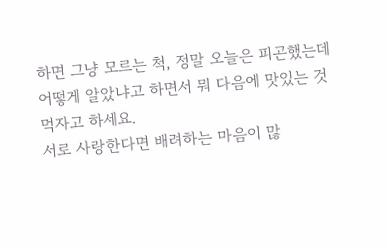하면 그냥 모르는 척, 정말 오늘은 피곤했는데 어떻게 알았냐고 하면서 뭐 다음에 맛있는 것 먹자고 하세요.
서로 사랑한다면 배려하는 마음이 많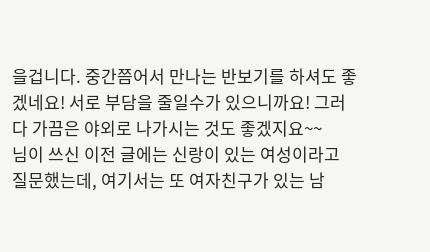을겁니다. 중간쯤어서 만나는 반보기를 하셔도 좋겠네요! 서로 부담을 줄일수가 있으니까요! 그러다 가끔은 야외로 나가시는 것도 좋겠지요~~
님이 쓰신 이전 글에는 신랑이 있는 여성이라고 질문했는데, 여기서는 또 여자친구가 있는 남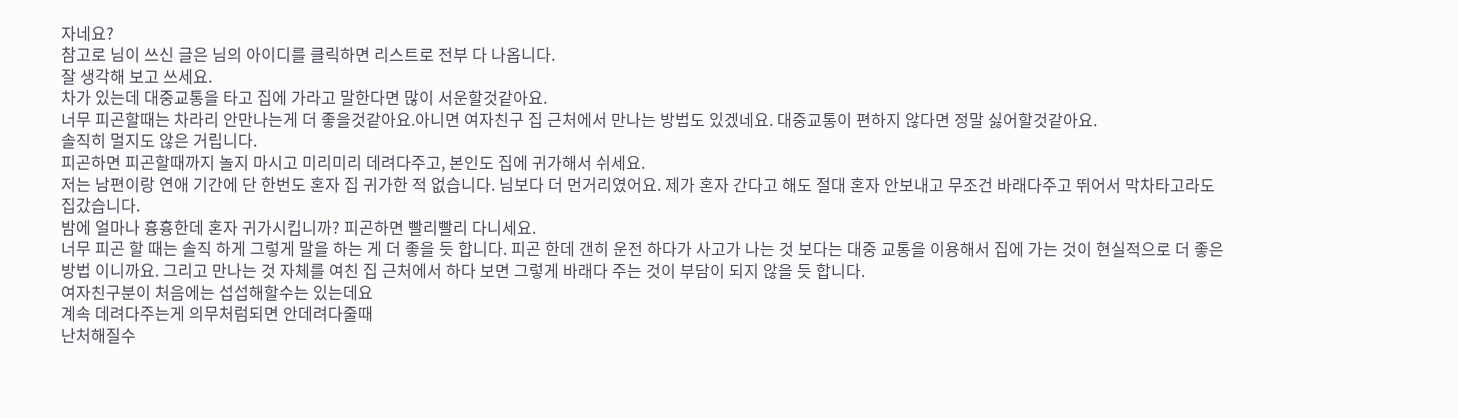자네요?
참고로 님이 쓰신 글은 님의 아이디를 클릭하면 리스트로 전부 다 나옵니다.
잘 생각해 보고 쓰세요.
차가 있는데 대중교통을 타고 집에 가라고 말한다면 많이 서운할것같아요.
너무 피곤할때는 차라리 안만나는게 더 좋을것같아요.아니면 여자친구 집 근처에서 만나는 방법도 있겠네요. 대중교통이 편하지 않다면 정말 싫어할것같아요.
솔직히 멀지도 않은 거립니다.
피곤하면 피곤할때까지 놀지 마시고 미리미리 데려다주고, 본인도 집에 귀가해서 쉬세요.
저는 남편이랑 연애 기간에 단 한번도 혼자 집 귀가한 적 없습니다. 님보다 더 먼거리였어요. 제가 혼자 간다고 해도 절대 혼자 안보내고 무조건 바래다주고 뛰어서 막차타고라도 집갔습니다.
밤에 얼마나 흉흉한데 혼자 귀가시킵니까? 피곤하면 빨리빨리 다니세요.
너무 피곤 할 때는 솔직 하게 그렇게 말을 하는 게 더 좋을 듯 합니다. 피곤 한데 갠히 운전 하다가 사고가 나는 것 보다는 대중 교통을 이용해서 집에 가는 것이 현실적으로 더 좋은 방법 이니까요. 그리고 만나는 것 자체를 여친 집 근처에서 하다 보면 그렇게 바래다 주는 것이 부담이 되지 않을 듯 합니다.
여자친구분이 처음에는 섭섭해할수는 있는데요
계속 데려다주는게 의무처럼되면 안데려다줄때
난처해질수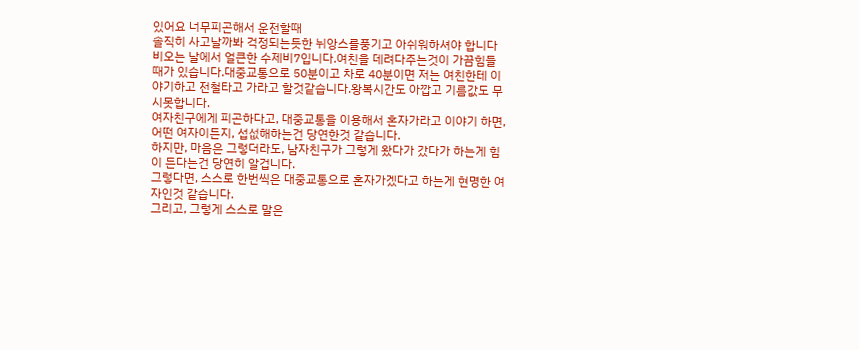있어요 너무피곤해서 운전할때
솔직히 사고날까봐 걱정되는듯한 뉘앙스를풍기고 아쉬워하셔야 합니다
비오는 날에서 얼큰한 수제비7입니다.여친을 데려다주는것이 가끔힘들때가 있습니다.대중교통으로 50분이고 차로 40분이면 저는 여친한테 이야기하고 전철타고 가라고 할것같습니다.왕복시간도 아깝고 기름값도 무시못합니다.
여자친구에게 피곤하다고, 대중교통을 이용해서 혼자가라고 이야기 하면, 어떤 여자이든지, 섭섮해하는건 당연한것 같습니다.
하지만, 마음은 그렇더라도, 남자친구가 그렇게 왔다가 갔다가 하는게 힘이 든다는건 당연히 알겁니다.
그렇다면, 스스로 한번씩은 대중교통으로 혼자가겠다고 하는게 현명한 여자인것 같습니다.
그리고, 그렇게 스스로 말은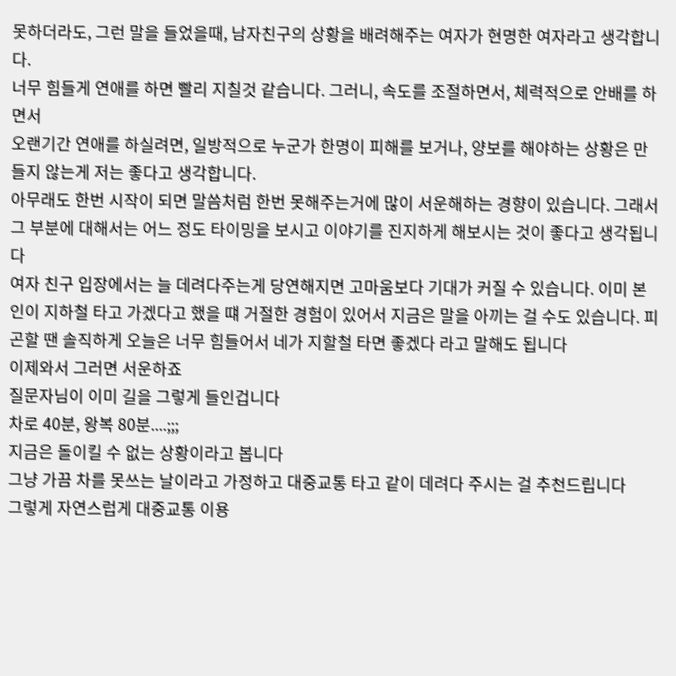못하더라도, 그런 말을 들었을때, 남자친구의 상황을 배려해주는 여자가 현명한 여자라고 생각합니다.
너무 힘들게 연애를 하면 빨리 지칠것 같습니다. 그러니, 속도를 조절하면서, 체력적으로 안배를 하면서
오랜기간 연애를 하실려면, 일방적으로 누군가 한명이 피해를 보거나, 양보를 해야하는 상황은 만들지 않는게 저는 좋다고 생각합니다.
아무래도 한번 시작이 되면 말씀처럼 한번 못해주는거에 많이 서운해하는 경향이 있습니다. 그래서 그 부분에 대해서는 어느 정도 타이밍을 보시고 이야기를 진지하게 해보시는 것이 좋다고 생각됩니다
여자 친구 입장에서는 늘 데려다주는게 당연해지면 고마움보다 기대가 커질 수 있습니다. 이미 본인이 지하철 타고 가겠다고 했을 떄 거절한 경험이 있어서 지금은 말을 아끼는 걸 수도 있습니다. 피곤할 땐 솔직하게 오늘은 너무 힘들어서 네가 지할철 타면 좋겠다 라고 말해도 됩니다
이제와서 그러면 서운하죠
질문자님이 이미 길을 그렇게 들인겁니다
차로 40분, 왕복 80분....;;;
지금은 돌이킬 수 없는 상황이라고 봅니다
그냥 가끔 차를 못쓰는 날이라고 가정하고 대중교통 타고 같이 데려다 주시는 걸 추천드립니다
그렇게 자연스럽게 대중교통 이용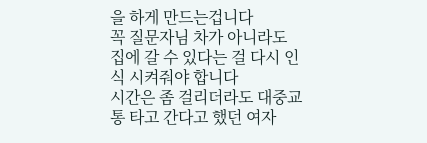을 하게 만드는겁니다
꼭 질문자님 차가 아니라도 집에 갈 수 있다는 걸 다시 인식 시켜줘야 합니다
시간은 좀 걸리더라도 대중교통 타고 간다고 했던 여자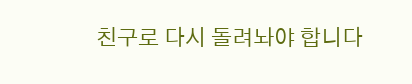친구로 다시 돌려놔야 합니다